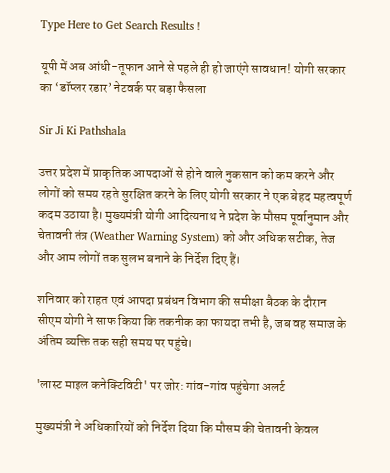Type Here to Get Search Results !

यूपी में अब आंधी-तूफान आने से पहले ही हो जाएंगे सावधान! योगी सरकार का ‘डॉप्लर रडार’ नेटवर्क पर बड़ा फैसला

Sir Ji Ki Pathshala

उत्तर प्रदेश में प्राकृतिक आपदाओं से होने वाले नुकसान को कम करने और लोगों को समय रहते सुरक्षित करने के लिए योगी सरकार ने एक बेहद महत्वपूर्ण कदम उठाया है। मुख्यमंत्री योगी आदित्यनाथ ने प्रदेश के मौसम पूर्वानुमान और चेतावनी तंत्र (Weather Warning System) को और अधिक सटीक, तेज और आम लोगों तक सुलभ बनाने के निर्देश दिए हैं।

शनिवार को राहत एवं आपदा प्रबंधन विभाग की समीक्षा बैठक के दौरान सीएम योगी ने साफ किया कि तकनीक का फायदा तभी है, जब वह समाज के अंतिम व्यक्ति तक सही समय पर पहुंचे।

'लास्ट माइल कनेक्टिविटी' पर जोर: गांव-गांव पहुंचेगा अलर्ट

मुख्यमंत्री ने अधिकारियों को निर्देश दिया कि मौसम की चेतावनी केवल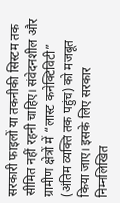सरकारी फाइलों या तकनीकी सिस्टम तक सीमित नहीं रहनी चाहिए। संवेदनशील और ग्रामीण क्षेत्रों में “लास्ट कनेक्टिविटी” (अंतिम व्यक्ति तक पहुंच) को मजबूत किया जाए। इसके लिए सरकार निम्नलिखित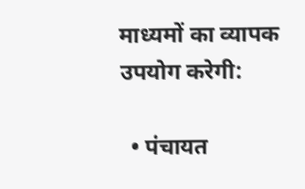माध्यमों का व्यापक उपयोग करेगी:

  • पंचायत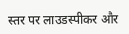स्तर पर लाउडस्पीकर और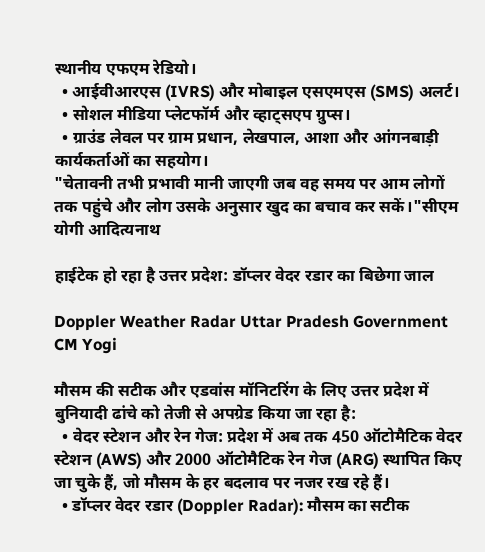स्थानीय एफएम रेडियो।
  • आईवीआरएस (IVRS) और मोबाइल एसएमएस (SMS) अलर्ट।
  • सोशल मीडिया प्लेटफॉर्म और व्हाट्सएप ग्रुप्स।
  • ग्राउंड लेवल पर ग्राम प्रधान, लेखपाल, आशा और आंगनबाड़ी कार्यकर्ताओं का सहयोग।
"चेतावनी तभी प्रभावी मानी जाएगी जब वह समय पर आम लोगों तक पहुंचे और लोग उसके अनुसार खुद का बचाव कर सकें।"सीएम योगी आदित्यनाथ

हाईटेक हो रहा है उत्तर प्रदेश: डॉप्लर वेदर रडार का बिछेगा जाल

Doppler Weather Radar Uttar Pradesh Government CM Yogi

मौसम की सटीक और एडवांस मॉनिटरिंग के लिए उत्तर प्रदेश में बुनियादी ढांचे को तेजी से अपग्रेड किया जा रहा है:
  • वेदर स्टेशन और रेन गेज: प्रदेश में अब तक 450 ऑटोमैटिक वेदर स्टेशन (AWS) और 2000 ऑटोमैटिक रेन गेज (ARG) स्थापित किए जा चुके हैं, जो मौसम के हर बदलाव पर नजर रख रहे हैं।
  • डॉप्लर वेदर रडार (Doppler Radar): मौसम का सटीक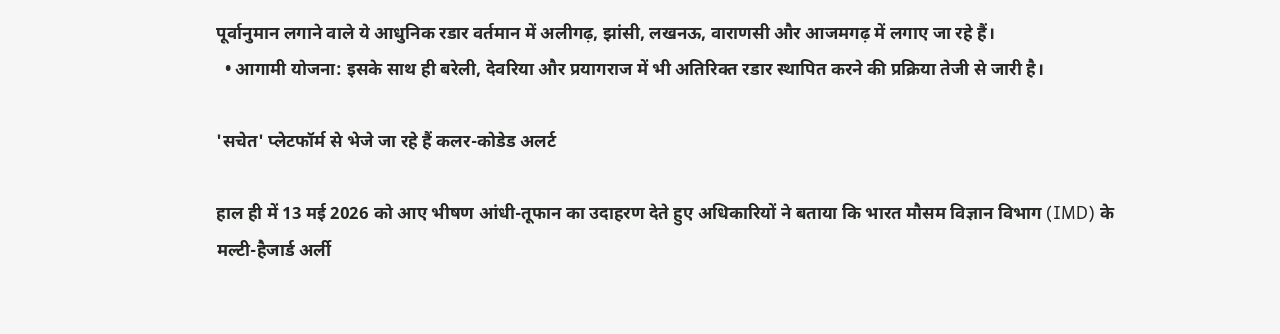पूर्वानुमान लगाने वाले ये आधुनिक रडार वर्तमान में अलीगढ़, झांसी, लखनऊ, वाराणसी और आजमगढ़ में लगाए जा रहे हैं।
  • आगामी योजना: इसके साथ ही बरेली, देवरिया और प्रयागराज में भी अतिरिक्त रडार स्थापित करने की प्रक्रिया तेजी से जारी है।

'सचेत' प्लेटफॉर्म से भेजे जा रहे हैं कलर-कोडेड अलर्ट

हाल ही में 13 मई 2026 को आए भीषण आंधी-तूफान का उदाहरण देते हुए अधिकारियों ने बताया कि भारत मौसम विज्ञान विभाग (IMD) के मल्टी-हैजार्ड अर्ली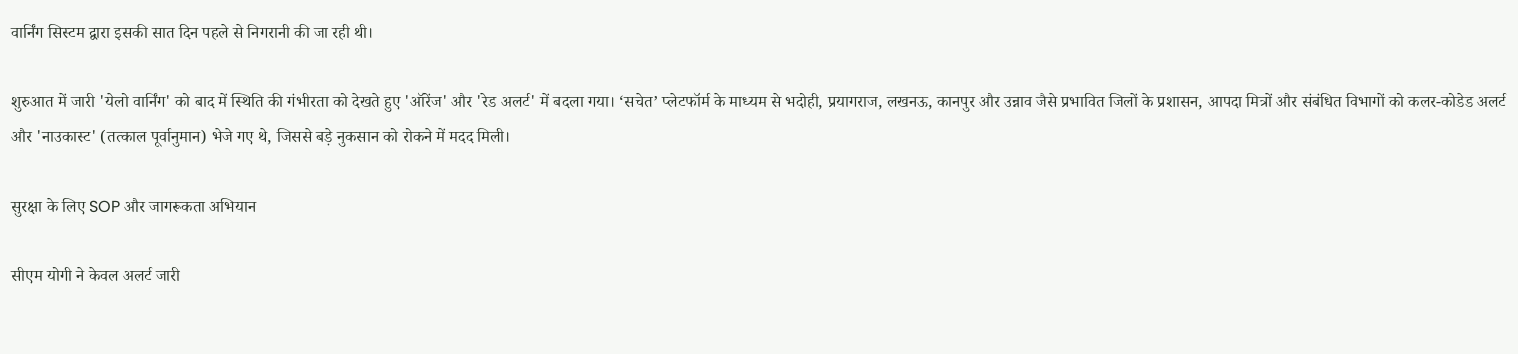वार्निंग सिस्टम द्वारा इसकी सात दिन पहले से निगरानी की जा रही थी।

शुरुआत में जारी 'येलो वार्निंग' को बाद में स्थिति की गंभीरता को देखते हुए 'ऑरेंज' और 'रेड अलर्ट' में बदला गया। ‘सचेत’ प्लेटफॉर्म के माध्यम से भदोही, प्रयागराज, लखनऊ, कानपुर और उन्नाव जैसे प्रभावित जिलों के प्रशासन, आपदा मित्रों और संबंधित विभागों को कलर-कोडेड अलर्ट और 'नाउकास्ट' (तत्काल पूर्वानुमान) भेजे गए थे, जिससे बड़े नुकसान को रोकने में मदद मिली।

सुरक्षा के लिए SOP और जागरूकता अभियान

सीएम योगी ने केवल अलर्ट जारी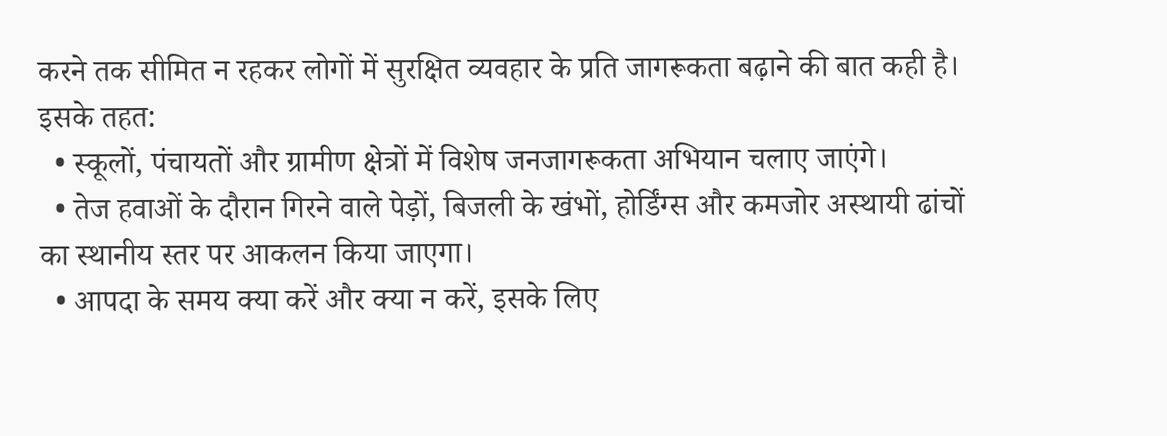करने तक सीमित न रहकर लोगों में सुरक्षित व्यवहार के प्रति जागरूकता बढ़ाने की बात कही है। इसके तहत:
  • स्कूलों, पंचायतों और ग्रामीण क्षेत्रों में विशेष जनजागरूकता अभियान चलाए जाएंगे।
  • तेज हवाओं के दौरान गिरने वाले पेड़ों, बिजली के खंभों, होर्डिंग्स और कमजोर अस्थायी ढांचों का स्थानीय स्तर पर आकलन किया जाएगा।
  • आपदा के समय क्या करें और क्या न करें, इसके लिए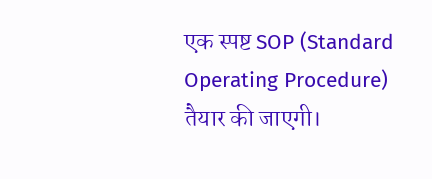एक स्पष्ट SOP (Standard Operating Procedure) तैयार की जाएगी।